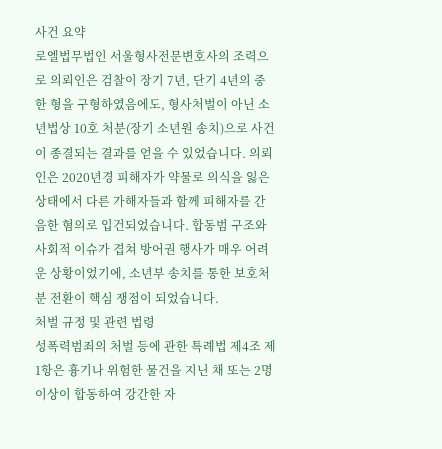사건 요약
로엘법무법인 서울형사전문변호사의 조력으로 의뢰인은 검찰이 장기 7년, 단기 4년의 중한 형을 구형하였음에도, 형사처벌이 아닌 소년법상 10호 처분(장기 소년원 송치)으로 사건이 종결되는 결과를 얻을 수 있었습니다. 의뢰인은 2020년경 피해자가 약물로 의식을 잃은 상태에서 다른 가해자들과 함께 피해자를 간음한 혐의로 입건되었습니다. 합동범 구조와 사회적 이슈가 겹쳐 방어권 행사가 매우 어려운 상황이었기에, 소년부 송치를 통한 보호처분 전환이 핵심 쟁점이 되었습니다.
처벌 규정 및 관련 법령
성폭력범죄의 처벌 등에 관한 특례법 제4조 제1항은 흉기나 위험한 물건을 지닌 채 또는 2명 이상이 합동하여 강간한 자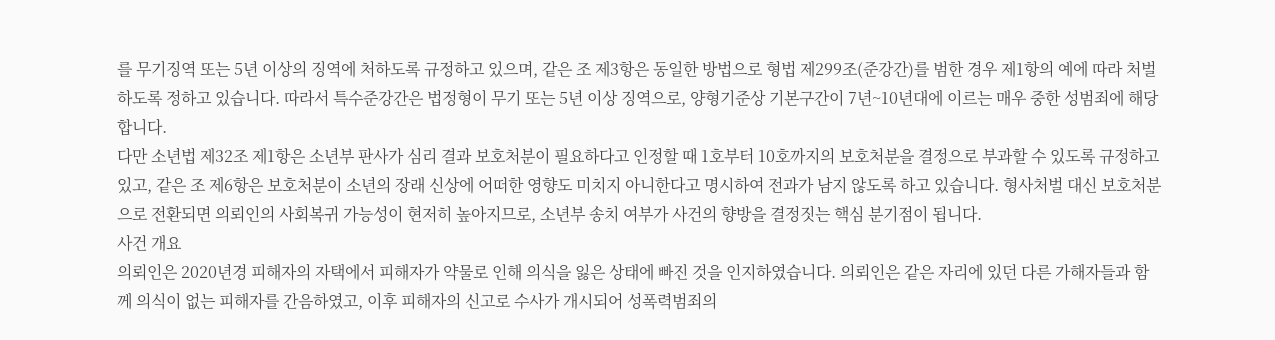를 무기징역 또는 5년 이상의 징역에 처하도록 규정하고 있으며, 같은 조 제3항은 동일한 방법으로 형법 제299조(준강간)를 범한 경우 제1항의 예에 따라 처벌하도록 정하고 있습니다. 따라서 특수준강간은 법정형이 무기 또는 5년 이상 징역으로, 양형기준상 기본구간이 7년~10년대에 이르는 매우 중한 성범죄에 해당합니다.
다만 소년법 제32조 제1항은 소년부 판사가 심리 결과 보호처분이 필요하다고 인정할 때 1호부터 10호까지의 보호처분을 결정으로 부과할 수 있도록 규정하고 있고, 같은 조 제6항은 보호처분이 소년의 장래 신상에 어떠한 영향도 미치지 아니한다고 명시하여 전과가 남지 않도록 하고 있습니다. 형사처벌 대신 보호처분으로 전환되면 의뢰인의 사회복귀 가능성이 현저히 높아지므로, 소년부 송치 여부가 사건의 향방을 결정짓는 핵심 분기점이 됩니다.
사건 개요
의뢰인은 2020년경 피해자의 자택에서 피해자가 약물로 인해 의식을 잃은 상태에 빠진 것을 인지하였습니다. 의뢰인은 같은 자리에 있던 다른 가해자들과 함께 의식이 없는 피해자를 간음하였고, 이후 피해자의 신고로 수사가 개시되어 성폭력범죄의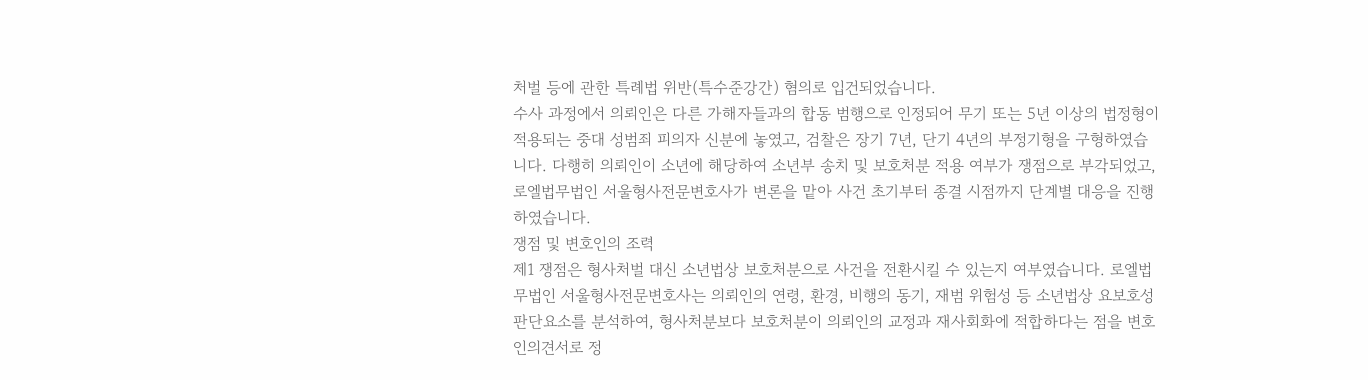처벌 등에 관한 특례법 위반(특수준강간) 혐의로 입건되었습니다.
수사 과정에서 의뢰인은 다른 가해자들과의 합동 범행으로 인정되어 무기 또는 5년 이상의 법정형이 적용되는 중대 성범죄 피의자 신분에 놓였고, 검찰은 장기 7년, 단기 4년의 부정기형을 구형하였습니다. 다행히 의뢰인이 소년에 해당하여 소년부 송치 및 보호처분 적용 여부가 쟁점으로 부각되었고, 로엘법무법인 서울형사전문변호사가 변론을 맡아 사건 초기부터 종결 시점까지 단계별 대응을 진행하였습니다.
쟁점 및 변호인의 조력
제1 쟁점은 형사처벌 대신 소년법상 보호처분으로 사건을 전환시킬 수 있는지 여부였습니다. 로엘법무법인 서울형사전문변호사는 의뢰인의 연령, 환경, 비행의 동기, 재범 위험성 등 소년법상 요보호성 판단요소를 분석하여, 형사처분보다 보호처분이 의뢰인의 교정과 재사회화에 적합하다는 점을 변호인의견서로 정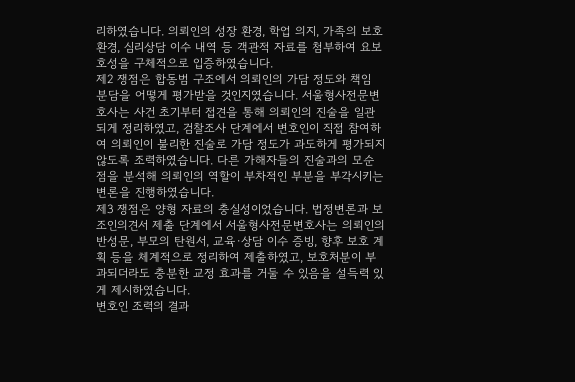리하였습니다. 의뢰인의 성장 환경, 학업 의지, 가족의 보호 환경, 심리상담 이수 내역 등 객관적 자료를 첨부하여 요보호성을 구체적으로 입증하였습니다.
제2 쟁점은 합동범 구조에서 의뢰인의 가담 정도와 책임 분담을 어떻게 평가받을 것인지였습니다. 서울형사전문변호사는 사건 초기부터 접견을 통해 의뢰인의 진술을 일관되게 정리하였고, 검찰조사 단계에서 변호인이 직접 참여하여 의뢰인이 불리한 진술로 가담 정도가 과도하게 평가되지 않도록 조력하였습니다. 다른 가해자들의 진술과의 모순점을 분석해 의뢰인의 역할이 부차적인 부분을 부각시키는 변론을 진행하였습니다.
제3 쟁점은 양형 자료의 충실성이었습니다. 법정변론과 보조인의견서 제출 단계에서 서울형사전문변호사는 의뢰인의 반성문, 부모의 탄원서, 교육·상담 이수 증빙, 향후 보호 계획 등을 체계적으로 정리하여 제출하였고, 보호처분이 부과되더라도 충분한 교정 효과를 거둘 수 있음을 설득력 있게 제시하였습니다.
변호인 조력의 결과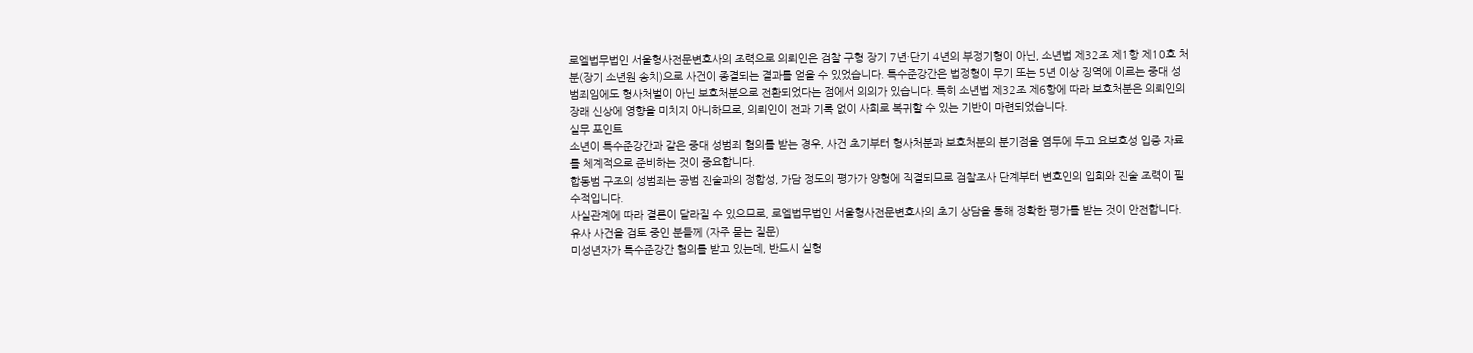로엘법무법인 서울형사전문변호사의 조력으로 의뢰인은 검찰 구형 장기 7년·단기 4년의 부정기형이 아닌, 소년법 제32조 제1항 제10호 처분(장기 소년원 송치)으로 사건이 종결되는 결과를 얻을 수 있었습니다. 특수준강간은 법정형이 무기 또는 5년 이상 징역에 이르는 중대 성범죄임에도 형사처벌이 아닌 보호처분으로 전환되었다는 점에서 의의가 있습니다. 특히 소년법 제32조 제6항에 따라 보호처분은 의뢰인의 장래 신상에 영향을 미치지 아니하므로, 의뢰인이 전과 기록 없이 사회로 복귀할 수 있는 기반이 마련되었습니다.
실무 포인트
소년이 특수준강간과 같은 중대 성범죄 혐의를 받는 경우, 사건 초기부터 형사처분과 보호처분의 분기점을 염두에 두고 요보호성 입증 자료를 체계적으로 준비하는 것이 중요합니다.
합동범 구조의 성범죄는 공범 진술과의 정합성, 가담 정도의 평가가 양형에 직결되므로 검찰조사 단계부터 변호인의 입회와 진술 조력이 필수적입니다.
사실관계에 따라 결론이 달라질 수 있으므로, 로엘법무법인 서울형사전문변호사의 초기 상담을 통해 정확한 평가를 받는 것이 안전합니다.
유사 사건을 검토 중인 분들께 (자주 묻는 질문)
미성년자가 특수준강간 혐의를 받고 있는데, 반드시 실형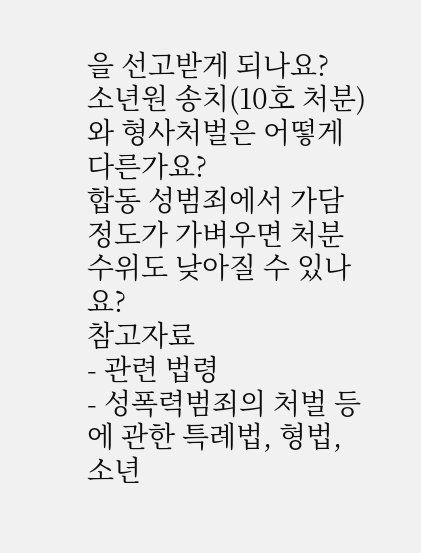을 선고받게 되나요?
소년원 송치(10호 처분)와 형사처벌은 어떻게 다른가요?
합동 성범죄에서 가담 정도가 가벼우면 처분 수위도 낮아질 수 있나요?
참고자료
- 관련 법령
- 성폭력범죄의 처벌 등에 관한 특례법, 형법, 소년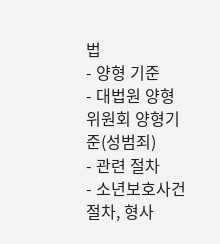법
- 양형 기준
- 대법원 양형위원회 양형기준(성범죄)
- 관련 절차
- 소년보호사건 절차, 형사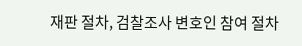재판 절차, 검찰조사 변호인 참여 절차